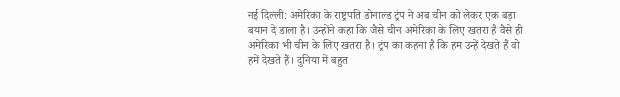नई दिल्ली: अमेरिका के राष्ट्रपति डोनाल्ड ट्रंप ने अब चीन को लेकर एक बड़ा बयान दे डाला है। उन्होंने कहा कि जैसे चीन अमेरिका के लिए खतरा है वैसे ही अमेरिका भी चीन के लिए खतरा है। ट्रंप का कहना है कि हम उन्हें देखते हैं वो हमें देखते हैं। दुनिया में बहुत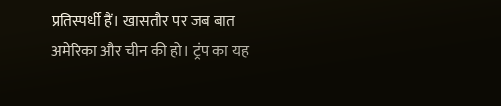प्रतिस्पर्धी हैं। खासतौर पर जब बात अमेरिका और चीन की हो। ट्रंप का यह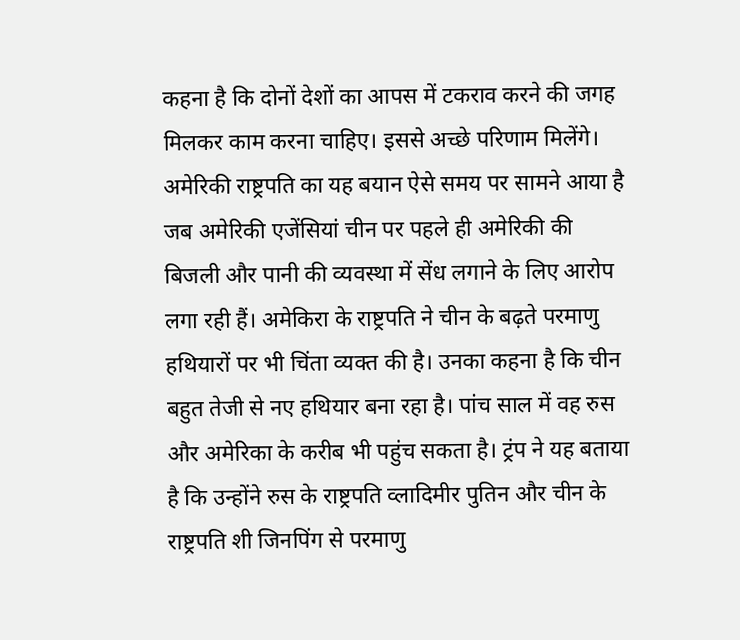कहना है कि दोनों देशों का आपस में टकराव करने की जगह मिलकर काम करना चाहिए। इससे अच्छे परिणाम मिलेंगे।
अमेरिकी राष्ट्रपति का यह बयान ऐसे समय पर सामने आया है जब अमेरिकी एजेंसियां चीन पर पहले ही अमेरिकी की बिजली और पानी की व्यवस्था में सेंध लगाने के लिए आरोप लगा रही हैं। अमेकिरा के राष्ट्रपति ने चीन के बढ़ते परमाणु हथियारों पर भी चिंता व्यक्त की है। उनका कहना है कि चीन बहुत तेजी से नए हथियार बना रहा है। पांच साल में वह रुस और अमेरिका के करीब भी पहुंच सकता है। ट्रंप ने यह बताया है कि उन्होंने रुस के राष्ट्रपति व्लादिमीर पुतिन और चीन के राष्ट्रपति शी जिनपिंग से परमाणु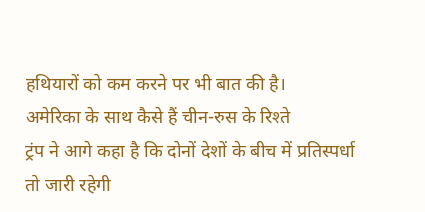हथियारों को कम करने पर भी बात की है।
अमेरिका के साथ कैसे हैं चीन-रुस के रिश्ते
ट्रंप ने आगे कहा है कि दोनों देशों के बीच में प्रतिस्पर्धा तो जारी रहेगी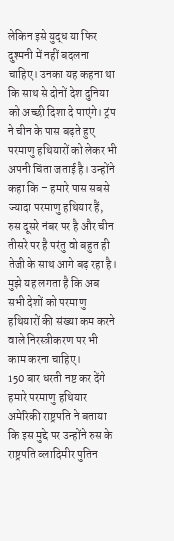लेकिन इसे युद्ध या फिर दुश्मनी में नहीं बदलना चाहिए। उनका यह कहना था कि साथ से दोनों देश दुनिया को अच्छी दिशा दे पाएंगे। ट्रंप ने चीन के पास बढ़ते हुए परमाणु हथियारों को लेकर भी अपनी चिंता जताई है। उन्होंने कहा कि – हमारे पास सबसे ज्यादा परमाणु हथियार हैं, रुस दूसरे नंबर पर है और चीन तीसरे पर है परंतु वो बहुत ही तेजी के साथ आगे बढ़ रहा है। मुझे यह लगता है कि अब सभी देशों को परमाणु हथियारों की संख्या कम करने वाले निरस्त्रीकरण पर भी काम करना चाहिए।
150 बार धरती नष्ट कर देंगे हमारे परमाणु हथियार
अमेरिकी राष्ट्रपति ने बताया कि इस मुद्दे पर उन्होंने रुस के राष्ट्रपति व्लादिमीर पुतिन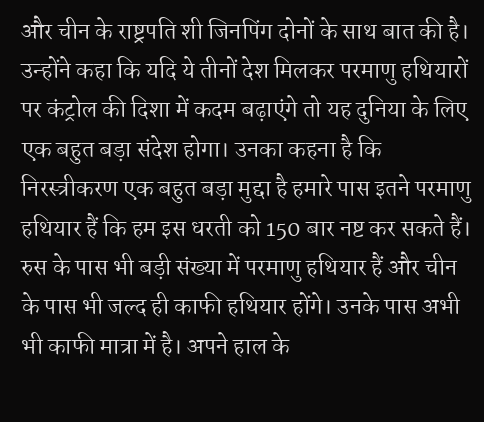और चीन के राष्ट्रपति शी जिनपिंग दोनों के साथ बात की है। उन्होंने कहा कि यदि ये तीनों देश मिलकर परमाणु हथियारों पर कंट्रोल की दिशा में कदम बढ़ाएंगे तो यह दुनिया के लिए एक बहुत बड़ा संदेश होगा। उनका कहना है कि निरस्त्रीकरण एक बहुत बड़ा मुद्दा है हमारे पास इतने परमाणु हथियार हैं कि हम इस धरती को 150 बार नष्ट कर सकते हैं। रुस के पास भी बड़ी संख्या में परमाणु हथियार हैं और चीन के पास भी जल्द ही काफी हथियार होंगे। उनके पास अभी भी काफी मात्रा में है। अपने हाल के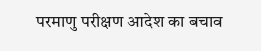परमाणु परीक्षण आदेश का बचाव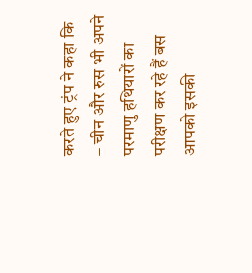करते हुए ट्रंप ने कहा कि – चीन और रुस भी अपने परमाणु हथियारों का परीक्षण कर रहे हैं बस आपको इसकी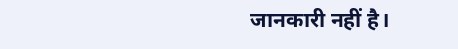जानकारी नहीं है।